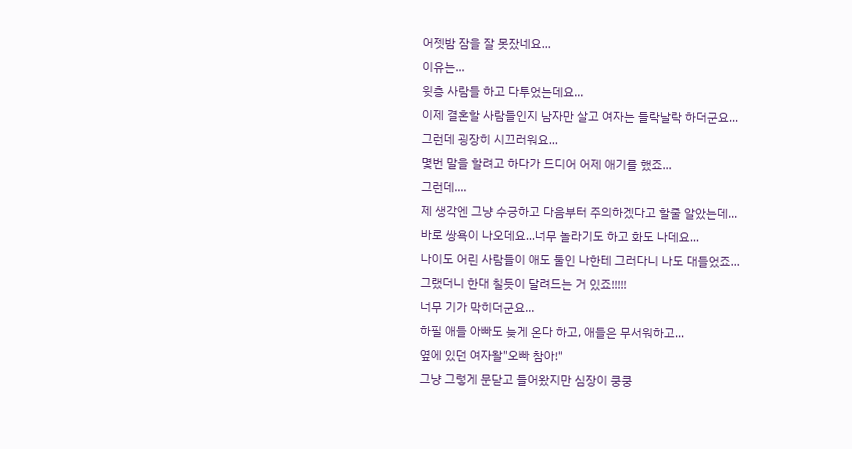어젯밤 잠을 잘 못잤네요...
이유는...
윗층 사람들 하고 다투었는데요...
이제 결혼할 사람들인지 남자만 살고 여자는 들락날락 하더군요...
그런데 굉장히 시끄러워요...
몇번 말을 할려고 하다가 드디어 어제 애기를 했죠...
그런데....
제 생각엔 그냥 수긍하고 다음부터 주의하겠다고 할줄 알았는데...
바로 쌍욕이 나오데요...너무 놀라기도 하고 화도 나데요...
나이도 어린 사람들이 애도 둘인 나한테 그러다니 나도 대들었죠...
그랬더니 한대 칠듯이 달려드는 거 있죠!!!!!
너무 기가 막히더군요...
하필 애들 아빠도 늦게 온다 하고, 애들은 무서워하고...
옆에 있던 여자왈"오빠 참아!"
그냥 그렇게 문닫고 들어왔지만 심장이 쿵쿵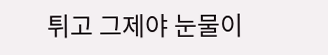튀고 그제야 눈물이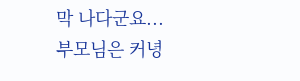막 나다군요...
부모님은 커녕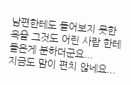남편한테도 들어보지 못한 욕을 그것도 어린 사람 한테 들은게 분하더군요...
지금도 맘이 편치 않네요...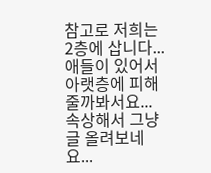참고로 저희는 2층에 삽니다...애들이 있어서 아랫층에 피해 줄까봐서요...
속상해서 그냥 글 올려보네요...